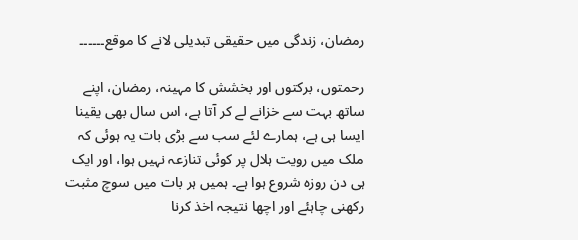رمضان، زندگی میں حقیقی تبدیلی لانے کا موقع۔۔۔۔۔۔

رحمتوں، برکتوں اور بخشش کا مہینہ، رمضان، اپنے ساتھ بہت سے خزانے لے کر آتا ہے، اس سال بھی یقینا ایسا ہی ہے، ہمارے لئے سب سے بڑی بات یہ ہوئی کہ ملک میں رویت ہلال پر کوئی تنازعہ نہیں ہوا، اور ایک ہی دن روزہ شروع ہوا ہے۔ ہمیں ہر بات میں سوچ مثبت رکھنی چاہئے اور اچھا نتیجہ اخذ کرنا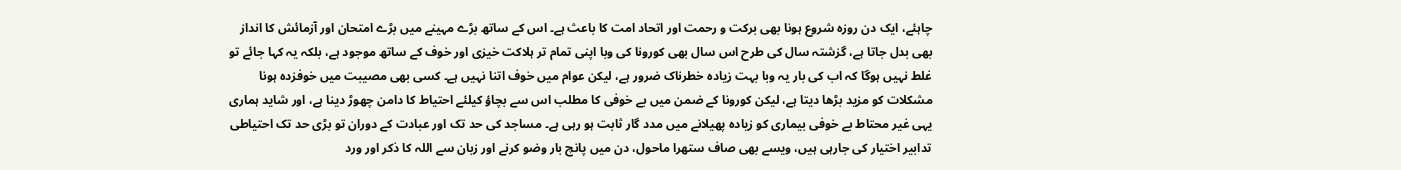چاہئے، ایک دن روزہ شروع ہونا بھی برکت و رحمت اور اتحاد امت کا باعث ہے۔ اس کے ساتھ بڑے مہینے میں بڑے امتحان اور آزمائش کا انداز بھی بدل جاتا ہے، گزشتہ سال کی طرح اس سال بھی کورونا کی وبا اپنی تمام تر ہلاکت خیزی اور خوف کے ساتھ موجود ہے، بلکہ یہ کہا جائے تو غلط نہیں ہوگا کہ اب کی بار یہ وبا بہت زیادہ خطرناک ضرور ہے، لیکن عوام میں خوف اتنا نہیں ہے۔ کسی بھی مصیبت میں خوفزدہ ہونا مشکلات کو مزید بڑھا دیتا ہے، لیکن کورونا کے ضمن میں بے خوفی کا مطلب اس سے بچاؤ کیلئے احتیاط کا دامن چھوڑ دینا ہے، اور شاید ہماری یہی غیر محتاط بے خوفی بیماری کو زیادہ پھیلانے میں مدد گار ثابت ہو رہی ہے۔ مساجد کی حد تک اور عبادت کے دوران تو بڑی حد تک احتیاطی تدابیر اختیار کی جارہی ہیں، ویسے بھی صاف ستھرا ماحول، دن میں پانچ بار وضو کرنے اور زبان سے اللہ کا ذکر اور ورد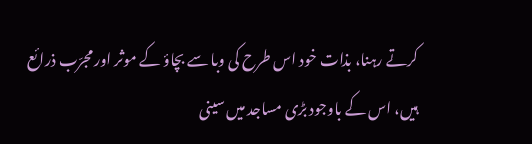کرتے رہنا، بذات خود اس طرح کی وبا سے بچاؤ کے موثر اور مجرّب ذرائع ہیں، اس کے باوجود بڑی مساجد میں سینی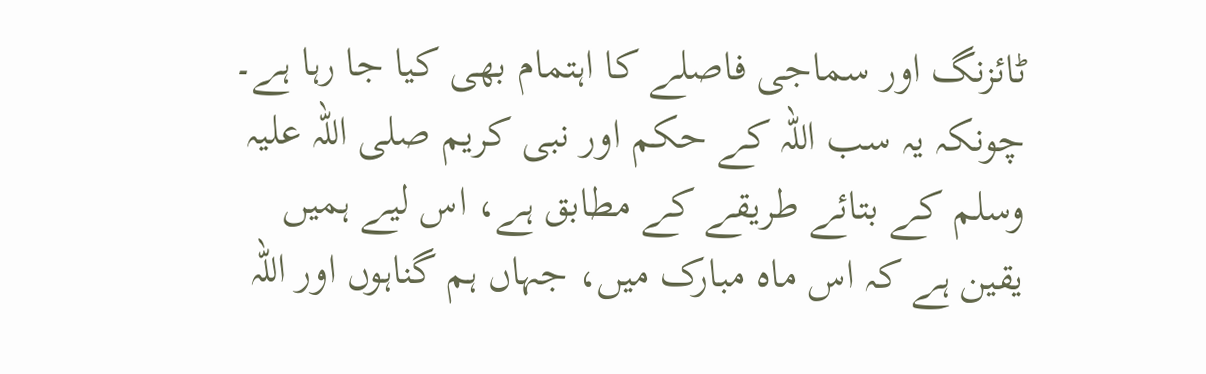ٹائزنگ اور سماجی فاصلے کا اہتمام بھی کیا جا رہا ہے۔ چونکہ یہ سب اللہ کے حکم اور نبی کریم صلی اللہ علیہ وسلم کے بتائے طریقے کے مطابق ہے، اس لیے ہمیں یقین ہے کہ اس ماہ مبارک میں، جہاں ہم گناہوں اور اللہ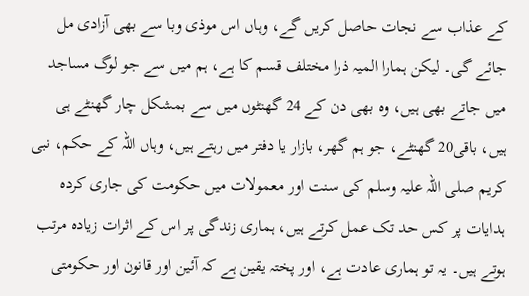کے عذاب سے نجات حاصل کریں گے، وہاں اس موذی وبا سے بھی آزادی مل جائے گی۔ لیکن ہمارا المیہ ذرا مختلف قسم کا ہے، ہم میں سے جو لوگ مساجد میں جاتے بھی ہیں، وہ بھی دن کے 24 گھنٹوں میں سے بمشکل چار گھنٹے ہی ہیں، باقی20 گھنٹے، جو ہم گھر، بازار یا دفتر میں رہتے ہیں، وہاں اللہ کے حکم، نبی کریم صلی اللہ علیہ وسلم کی سنت اور معمولات میں حکومت کی جاری کردہ ہدایات پر کس حد تک عمل کرتے ہیں، ہماری زندگی پر اس کے اثرات زیادہ مرتب ہوتے ہیں۔ یہ تو ہماری عادت ہے، اور پختہ یقین ہے کہ آئین اور قانون اور حکومتی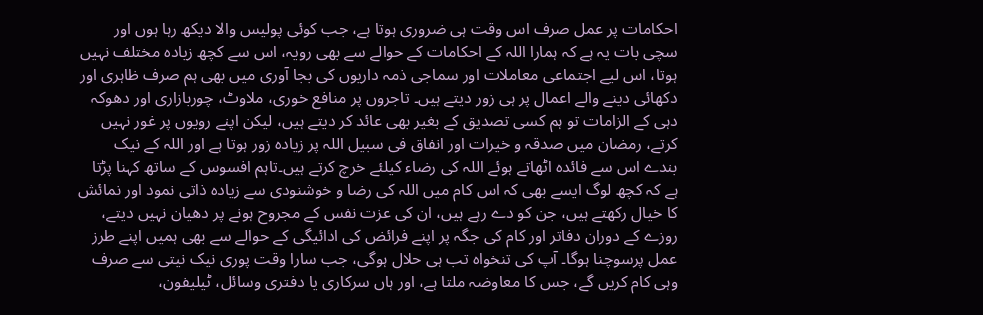احکامات پر عمل صرف اس وقت ہی ضروری ہوتا ہے، جب کوئی پولیس والا دیکھ رہا ہوں اور سچی بات یہ ہے کہ ہمارا اللہ کے احکامات کے حوالے سے بھی رویہ، اس سے کچھ زیادہ مختلف نہیں ہوتا، اس لیے اجتماعی معاملات اور سماجی ذمہ داریوں کی بجا آوری میں بھی ہم صرف ظاہری اور دکھائی دینے والے اعمال پر ہی زور دیتے ہیں۔ تاجروں پر منافع خوری، ملاوٹ، چوربازاری اور دھوکہ دہی کے الزامات تو ہم کسی تصدیق کے بغیر بھی عائد کر دیتے ہیں، لیکن اپنے رویوں پر غور نہیں کرتے، رمضان میں صدقہ و خیرات اور انفاق فی سبیل اللہ پر زیادہ زور ہوتا ہے اور اللہ کے نیک بندے اس سے فائدہ اٹھاتے ہوئے اللہ کی رضاء کیلئے خرچ کرتے ہیں۔تاہم افسوس کے ساتھ کہنا پڑتا ہے کہ کچھ لوگ ایسے بھی کہ اس کام میں اللہ کی رضا و خوشنودی سے زیادہ ذاتی نمود اور نمائش کا خیال رکھتے ہیں، جن کو دے رہے ہیں، ان کی عزت نفس کے مجروح ہونے پر دھیان نہیں دیتے، روزے کے دوران دفاتر اور کام کی جگہ پر اپنے فرائض کی ادائیگی کے حوالے سے بھی ہمیں اپنے طرز عمل پرسوچنا ہوگا۔ آپ کی تنخواہ تب ہی حلال ہوگی، جب سارا وقت پوری نیک نیتی سے صرف وہی کام کریں گے، جس کا معاوضہ ملتا ہے، اور ہاں سرکاری یا دفتری وسائل، ٹیلیفون،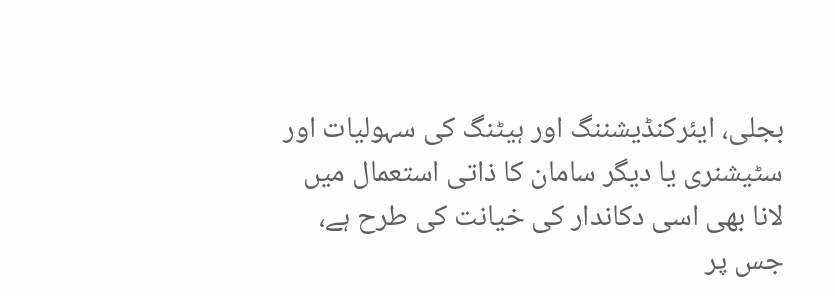بجلی، ایئرکنڈیشننگ اور ہیٹنگ کی سہولیات اور سٹیشنری یا دیگر سامان کا ذاتی استعمال میں لانا بھی اسی دکاندار کی خیانت کی طرح ہے، جس پر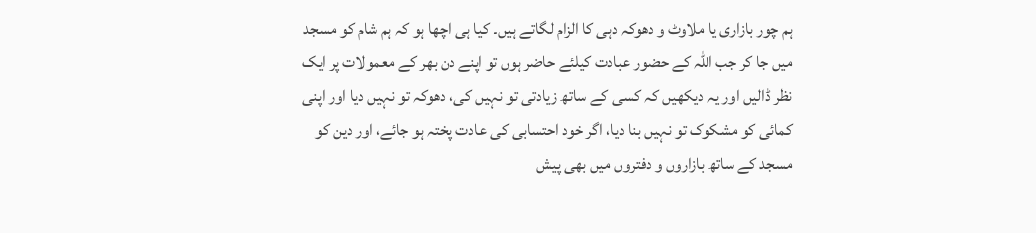ہم چور بازاری یا ملاوٹ و دھوکہ دہی کا الزام لگاتے ہیں۔ کیا ہی اچھا ہو کہ ہم شام کو مسجد میں جا کر جب اللہ کے حضور عبادت کیلئے حاضر ہوں تو اپنے دن بھر کے معمولات پر ایک نظر ڈالیں اور یہ دیکھیں کہ کسی کے ساتھ زیادتی تو نہیں کی، دھوکہ تو نہیں دیا اور اپنی کمائی کو مشکوک تو نہیں بنا دیا، اگر خود احتسابی کی عادت پختہ ہو جائے، اور دین کو مسجد کے ساتھ بازاروں و دفتروں میں بھی پیش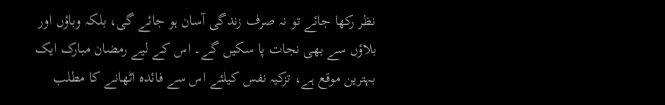نظر رکھا جائے تو نہ صرف زندگی آسان ہو جائے گی، بلکہ وباؤں اور بلاؤں سے بھی نجات پا سکیں گے۔ اس کے لیے رمضان مبارک ایک بہترین موقع ہے، تزکیہ نفس کیلئے اس سے فائدہ اٹھانے کا مطلب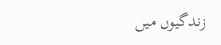زندگیوں میں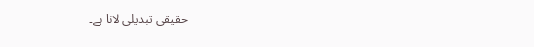حقیقی تبدیلی لانا ہے۔